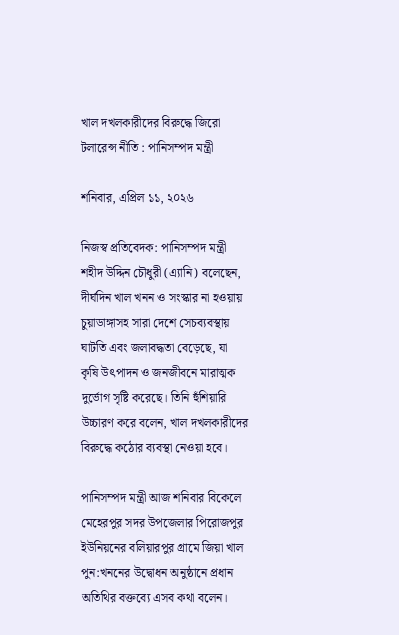খাল দখলকারীদের বিরুদ্ধে জিরো টলারেন্স নীতি : পানিসম্পদ মন্ত্রী

শনিবার, এপ্রিল ১১, ২০২৬

নিজস্ব প্রতিবেদক: পানিসম্পদ মন্ত্রী শহীদ উদ্দিন চৌধুরী (এ্যানি) বলেছেন, দীর্ঘদিন খাল খনন ও সংস্কার না হওয়ায় চুয়াডাঙ্গাসহ সারা দেশে সেচব্যবস্থায় ঘাটতি এবং জলাবদ্ধতা বেড়েছে, যা কৃষি উৎপাদন ও জনজীবনে মারাত্মক দুর্ভোগ সৃষ্টি করেছে। তিনি হুঁশিয়ারি উচ্চারণ করে বলেন, খাল দখলকারীদের বিরুদ্ধে কঠোর ব্যবস্থা নেওয়া হবে।

পানিসম্পদ মন্ত্রী আজ শনিবার বিকেলে মেহেরপুর সদর উপজেলার পিরোজপুর ইউনিয়নের বলিয়ারপুর গ্রামে জিয়া খাল পুন:খননের উদ্বোধন অনুষ্ঠানে প্রধান অতিথির বক্তব্যে এসব কথা বলেন।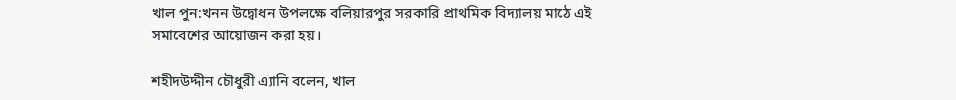খাল পুন:খনন উদ্বোধন উপলক্ষে বলিয়ারপুর সরকারি প্রাথমিক বিদ্যালয় মাঠে এই সমাবেশের আয়োজন করা হয়।

শহীদউদ্দীন চৌধুরী এ্যানি বলেন, খাল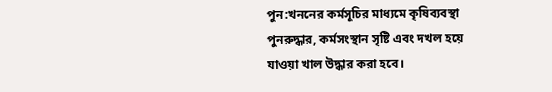পুন:খননের কর্মসূচির মাধ্যমে কৃষিব্যবস্থা পুনরুদ্ধার, কর্মসংস্থান সৃষ্টি এবং দখল হয়ে যাওয়া খাল উদ্ধার করা হবে।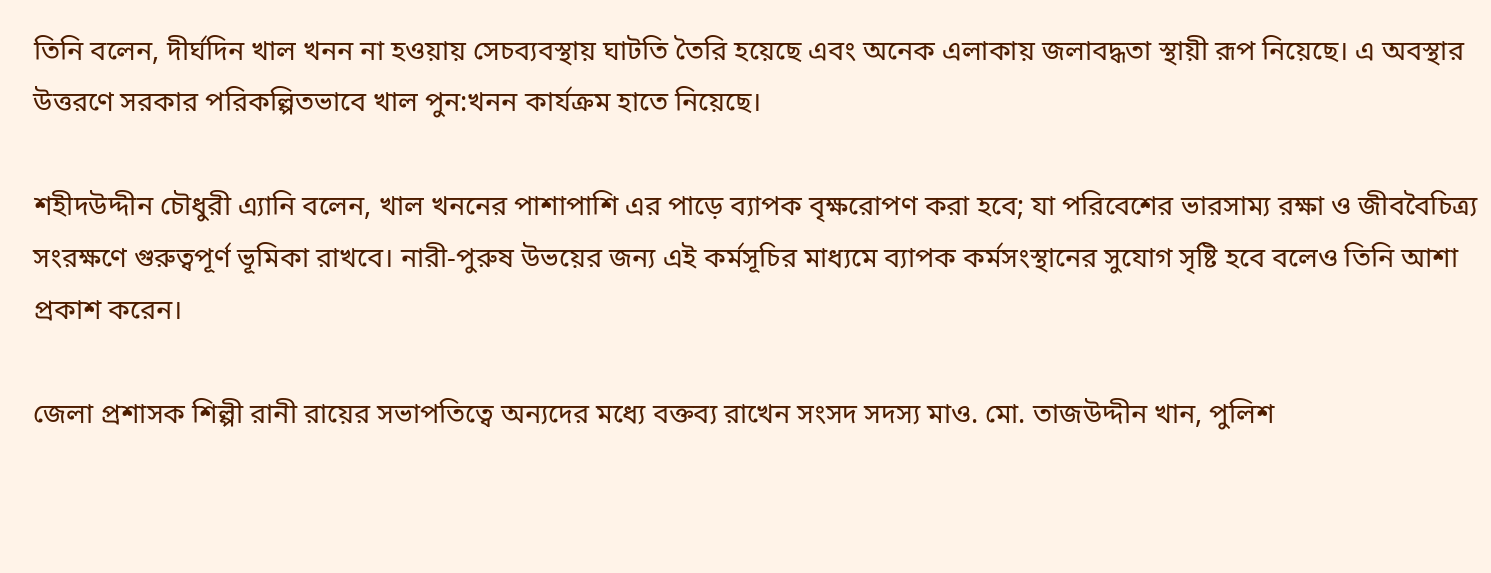তিনি বলেন, দীর্ঘদিন খাল খনন না হওয়ায় সেচব্যবস্থায় ঘাটতি তৈরি হয়েছে এবং অনেক এলাকায় জলাবদ্ধতা স্থায়ী রূপ নিয়েছে। এ অবস্থার উত্তরণে সরকার পরিকল্পিতভাবে খাল পুন:খনন কার্যক্রম হাতে নিয়েছে।

শহীদউদ্দীন চৌধুরী এ্যানি বলেন, খাল খননের পাশাপাশি এর পাড়ে ব্যাপক বৃক্ষরোপণ করা হবে; যা পরিবেশের ভারসাম্য রক্ষা ও জীববৈচিত্র্য সংরক্ষণে গুরুত্বপূর্ণ ভূমিকা রাখবে। নারী-পুরুষ উভয়ের জন্য এই কর্মসূচির মাধ্যমে ব্যাপক কর্মসংস্থানের সুযোগ সৃষ্টি হবে বলেও তিনি আশা প্রকাশ করেন।

জেলা প্রশাসক শিল্পী রানী রায়ের সভাপতিত্বে অন্যদের মধ্যে বক্তব্য রাখেন সংসদ সদস্য মাও. মো. তাজউদ্দীন খান, পুলিশ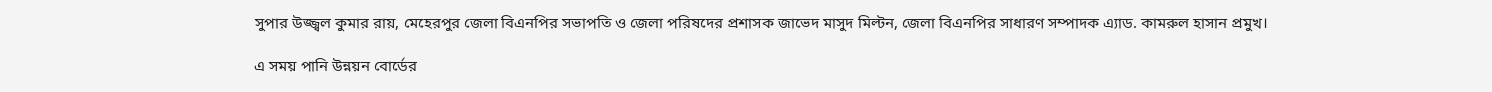সুপার উজ্জ্বল কুমার রায়, মেহেরপুর জেলা বিএনপির সভাপতি ও জেলা পরিষদের প্রশাসক জাভেদ মাসুদ মিল্টন, জেলা বিএনপির সাধারণ সম্পাদক এ্যাড. কামরুল হাসান প্রমুখ।

এ সময় পানি উন্নয়ন বোর্ডের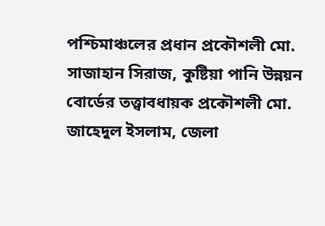পশ্চিমাঞ্চলের প্রধান প্রকৌশলী মো. সাজাহান সিরাজ, কুষ্টিয়া পানি উন্নয়ন বোর্ডের তত্ত্বাবধায়ক প্রকৌশলী মো. জাহেদুল ইসলাম, জেলা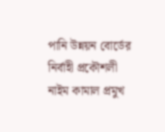পানি উন্নয়ন বোর্ডের নির্বাহী প্রকৌশলী নাইম কামাল প্রমুখ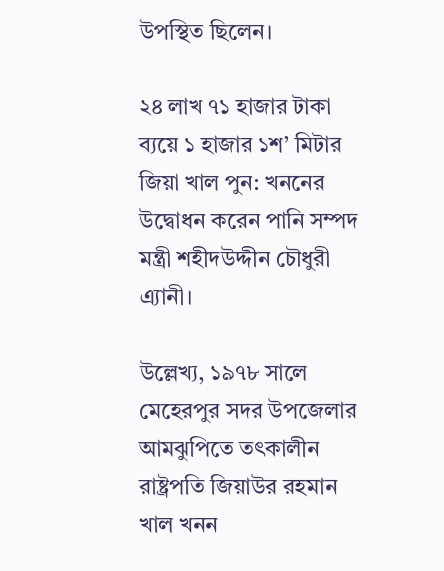উপস্থিত ছিলেন।

২৪ লাখ ৭১ হাজার টাকা ব্যয়ে ১ হাজার ১শ’ মিটার জিয়া খাল পুন: খননের উদ্বোধন করেন পানি সম্পদ মন্ত্রী শহীদউদ্দীন চৌধুরী এ্যানী।

উল্লেখ্য, ১৯৭৮ সালে মেহেরপুর সদর উপজেলার আমঝুপিতে তৎকালীন রাষ্ট্রপতি জিয়াউর রহমান খাল খনন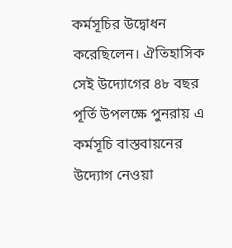কর্মসূচির উদ্বোধন করেছিলেন। ঐতিহাসিক সেই উদ্যোগের ৪৮ বছর পূর্তি উপলক্ষে পুনরায় এ কর্মসূচি বাস্তবায়নের উদ্যোগ নেওয়া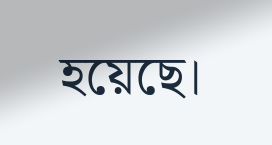হয়েছে।